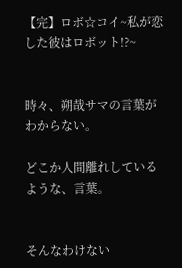【完】ロボ☆コイ~私が恋した彼はロボット!?~


時々、朔哉サマの言葉がわからない。

どこか人間離れしているような、言葉。


そんなわけない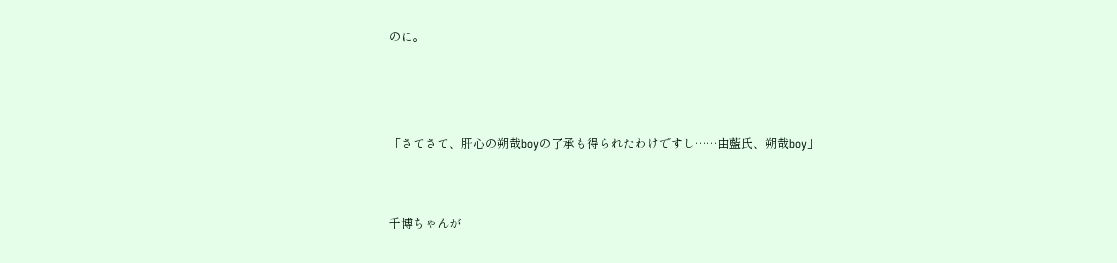のに。



「さてさて、肝心の朔哉boyの了承も得られたわけですし……由藍氏、朔哉boy」


千博ちゃんが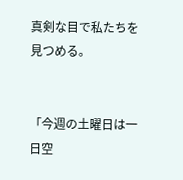真剣な目で私たちを見つめる。


「今週の土曜日は一日空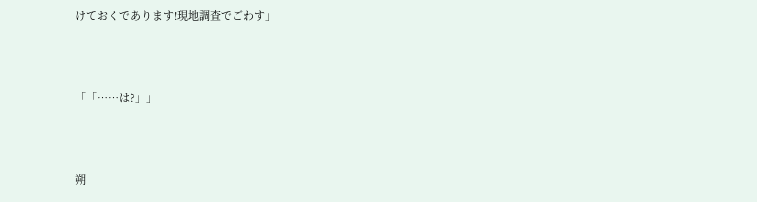けておくであります!現地調査でごわす」



「「……は?」」



朔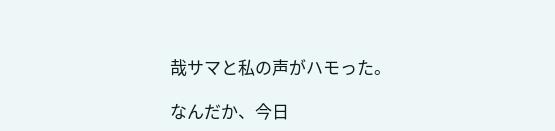哉サマと私の声がハモった。

なんだか、今日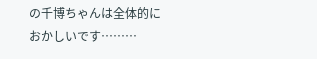の千博ちゃんは全体的におかしいです………